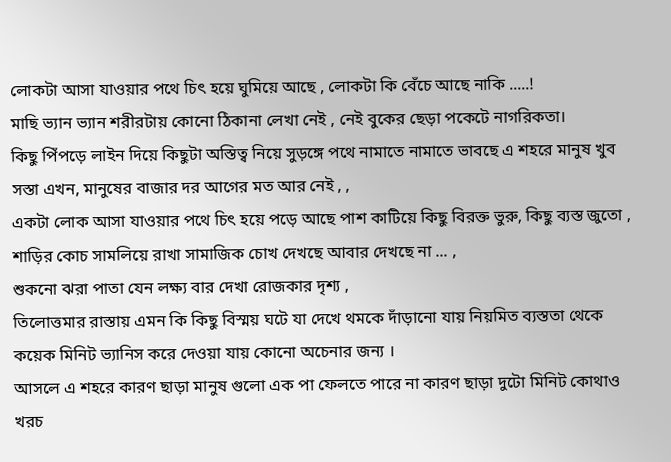লোকটা আসা যাওয়ার পথে চিৎ হয়ে ঘুমিয়ে আছে , লোকটা কি বেঁচে আছে নাকি .....!
মাছি ভ্যান ভ্যান শরীরটায় কোনো ঠিকানা লেখা নেই , নেই বুকের ছেড়া পকেটে নাগরিকতা।
কিছু পিঁপড়ে লাইন দিয়ে কিছুটা অস্তিত্ব নিয়ে সুড়ঙ্গে পথে নামাতে নামাতে ভাবছে এ শহরে মানুষ খুব সস্তা এখন, মানুষের বাজার দর আগের মত আর নেই , ,
একটা লোক আসা যাওয়ার পথে চিৎ হয়ে পড়ে আছে পাশ কাটিয়ে কিছু বিরক্ত ভুরু, কিছু ব্যস্ত জুতো , শাড়ির কোচ সামলিয়ে রাখা সামাজিক চোখ দেখছে আবার দেখছে না ... ,
শুকনো ঝরা পাতা যেন লক্ষ্য বার দেখা রোজকার দৃশ্য ,
তিলোত্তমার রাস্তায় এমন কি কিছু বিস্ময় ঘটে যা দেখে থমকে দাঁড়ানো যায় নিয়মিত ব্যস্ততা থেকে কয়েক মিনিট ভ্যানিস করে দেওয়া যায় কোনো অচেনার জন্য ।
আসলে এ শহরে কারণ ছাড়া মানুষ গুলো এক পা ফেলতে পারে না কারণ ছাড়া দুটো মিনিট কোথাও খরচ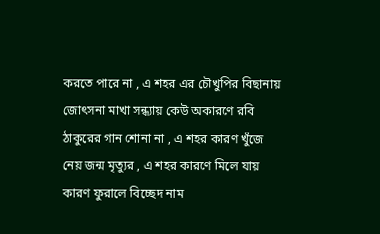করতে পারে না , এ শহর এর চৌখুপির বিছানায় জোৎসনা মাখা সন্ধ্যায় কেউ অকারণে রবি ঠাকুরের গান শোনা না , এ শহর কারণ খুঁজে নেয় জন্ম মৃত্যুর , এ শহর কারণে মিলে যায় কারণ ফুরালে বিচ্ছেদ নাম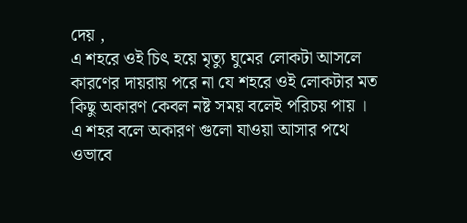দেয় ,
এ শহরে ওই চিৎ হয়ে মৃত্যু ঘুমের লোকটা আসলে কারণের দায়রায় পরে না যে শহরে ওই লোকটার মত কিছু অকারণ কেবল নষ্ট সময় বলেই পরিচয় পায় ।
এ শহর বলে অকারণ গুলো যাওয়া আসার পথে
ওভাবে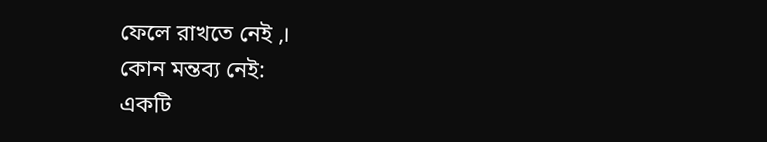ফেলে রাখতে নেই ,।
কোন মন্তব্য নেই:
একটি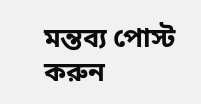মন্তব্য পোস্ট করুন